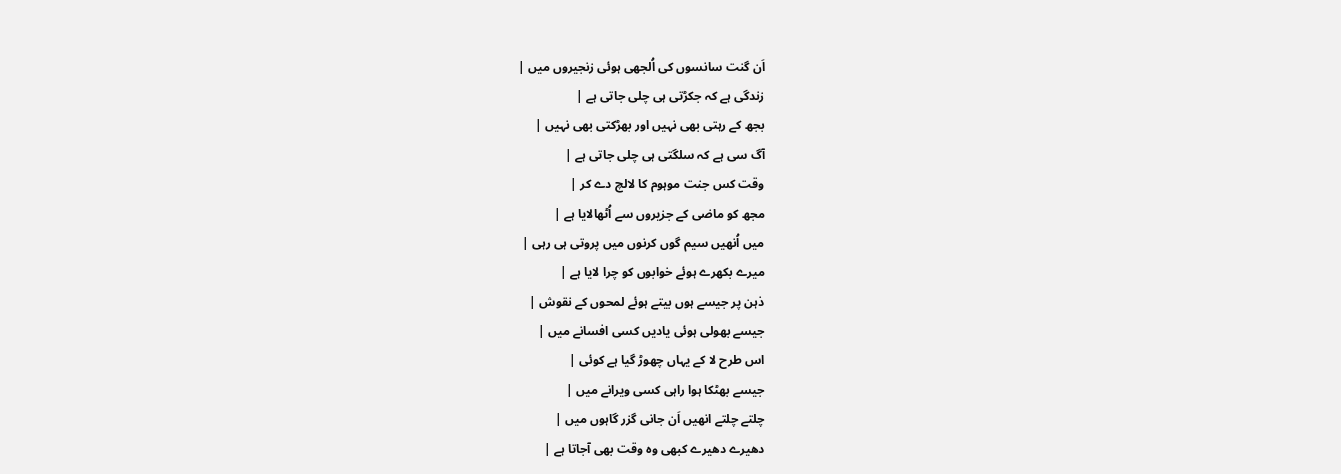اَن گنت سانسوں کی اُلجھی ہوئی زنجیروں میں |
زندگی ہے کہ جکڑتی ہی چلی جاتی ہے |
بجھ کے رہتی بھی نہیں اور بھڑکتی بھی نہیں |
آگ سی ہے کہ سلگتی ہی چلی جاتی ہے |
وقت کس جنت موہوم کا لالچ دے کر |
مجھ کو ماضی کے جزیروں سے اُٹھالایا ہے |
میں اُنھیں سیم گوں کرنوں میں پروتی ہی رہی |
میرے بکھرے ہوئے خوابوں کو چرا لایا ہے |
ذہن پر جیسے ہوں بیتے ہوئے لمحوں کے نقوش |
جیسے بھولی ہوئی یادیں کسی افسانے میں |
اس طرح لا کے یہاں چھوڑ گیا ہے کوئی |
جیسے بھٹکا ہوا راہی کسی ویرانے میں |
چلتے چلتے انھیں اَن جانی گزر گاہوں میں |
دھیرے دھیرے کبھی وہ وقت بھی آجاتا ہے |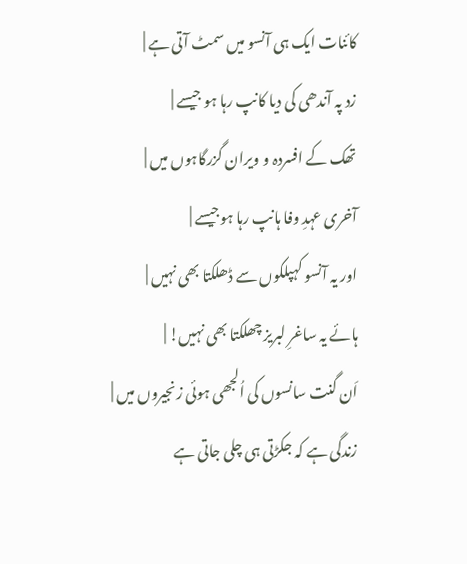کائنات ایک ہی آنسو میں سمٹ آتی ہے |
زد پہ آندھی کی دیا کانپ رہا ہو جیسے |
تھک کے افسردہ و ویران گزرگاہوں میں |
آخری عہدِ وفا ہانپ رہا ہوجیسے |
اور یہ آنسو کہپلکوں سے ڈھلکتا بھی نہیں |
ہائے یہ ساغرِ لبریز چھلکتا بھی نہیں! |
اَن گنت سانسوں کی اُلجھی ہوئی زنجیروں میں |
زندگی ہے کہ جکڑتی ہی چلی جاتی ہے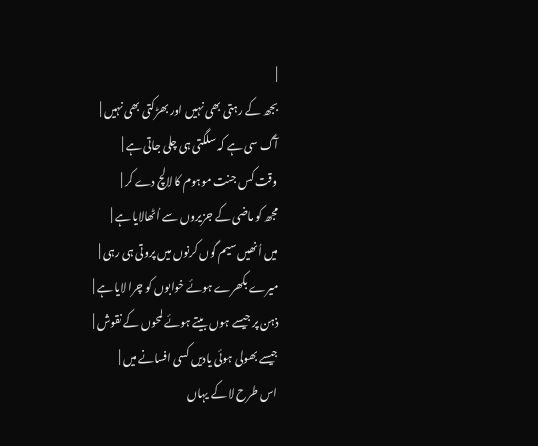|
بجھ کے رہتی بھی نہیں اور بھڑکتی بھی نہیں |
آگ سی ہے کہ سلگتی ہی چلی جاتی ہے |
وقت کس جنت موہوم کا لالچ دے کر |
مجھ کو ماضی کے جزیروں سے اُٹھالایا ہے |
میں اُنھیں سیم گوں کرنوں میں پروتی ہی رہی |
میرے بکھرے ہوئے خوابوں کو چرا لایا ہے |
ذہن پر جیسے ہوں بیتے ہوئے لمحوں کے نقوش |
جیسے بھولی ہوئی یادیں کسی افسانے میں |
اس طرح لا کے یہاں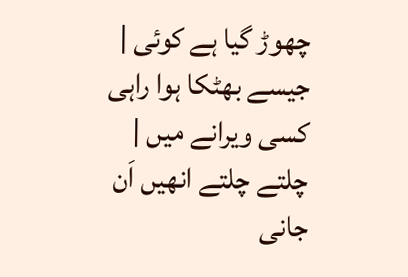چھوڑ گیا ہے کوئی |
جیسے بھٹکا ہوا راہی کسی ویرانے میں |
چلتے چلتے انھیں اَن جانی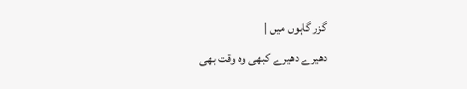گزر گاہوں میں |
دھیرے دھیرے کبھی وہ وقت بھی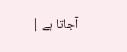آجاتا ہے |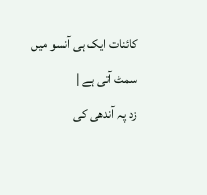کائنات ایک ہی آنسو میں سمٹ آتی ہے |
زد پہ آندھی کی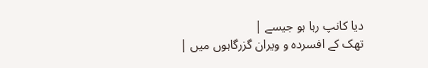دیا کانپ رہا ہو جیسے |
تھک کے افسردہ و ویران گزرگاہوں میں |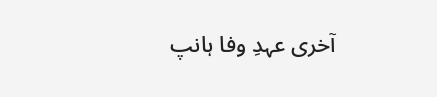آخری عہدِ وفا ہانپ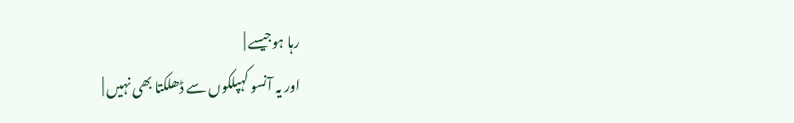رہا ہوجیسے |
اور یہ آنسو کہپلکوں سے ڈھلکتا بھی نہیں |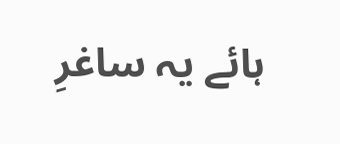ہائے یہ ساغرِ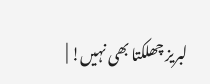لبریز چھلکتا بھی نہیں! |